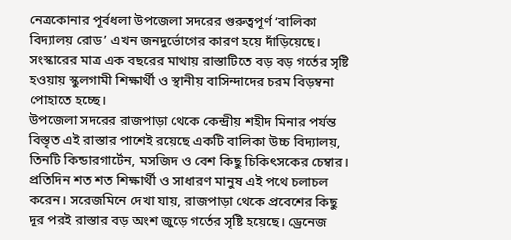নেত্রকোনার পূর্বধলা উপজেলা সদরের গুরুত্বপূর্ণ ‘বালিকা বিদ্যালয় রোড’ এখন জনদুর্ভোগের কারণ হয়ে দাঁড়িয়েছে। সংস্কারের মাত্র এক বছরের মাথায় রাস্তাটিতে বড় বড় গর্তের সৃষ্টি হওয়ায় স্কুলগামী শিক্ষার্থী ও স্থানীয় বাসিন্দাদের চরম বিড়ম্বনা পোহাতে হচ্ছে।
উপজেলা সদরের রাজপাড়া থেকে কেন্দ্রীয় শহীদ মিনার পর্যন্ত বিস্তৃত এই রাস্তার পাশেই রয়েছে একটি বালিকা উচ্চ বিদ্যালয়, তিনটি কিন্ডারগার্টেন, মসজিদ ও বেশ কিছু চিকিৎসকের চেম্বার। প্রতিদিন শত শত শিক্ষার্থী ও সাধারণ মানুষ এই পথে চলাচল করেন। সরেজমিনে দেখা যায়, রাজপাড়া থেকে প্রবেশের কিছু দূর পরই রাস্তার বড় অংশ জুড়ে গর্তের সৃষ্টি হয়েছে। ড্রেনেজ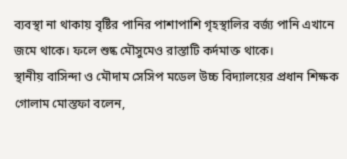ব্যবস্থা না থাকায় বৃষ্টির পানির পাশাপাশি গৃহস্থালির বর্জ্য পানি এখানে জমে থাকে। ফলে শুষ্ক মৌসুমেও রাস্তাটি কর্দমাক্ত থাকে।
স্থানীয় বাসিন্দা ও মৌদাম সেসিপ মডেল উচ্চ বিদ্যালয়ের প্রধান শিক্ষক গোলাম মোস্তফা বলেন,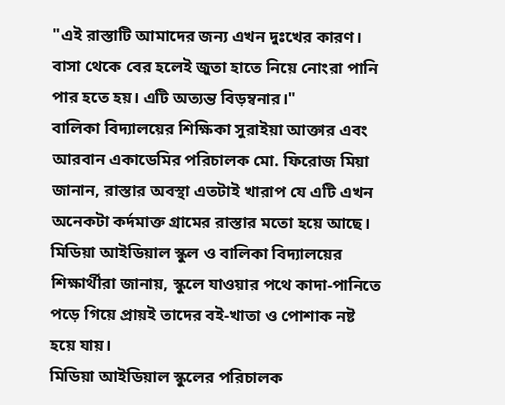"এই রাস্তাটি আমাদের জন্য এখন দুঃখের কারণ। বাসা থেকে বের হলেই জুতা হাতে নিয়ে নোংরা পানি পার হতে হয়। এটি অত্যন্ত বিড়ম্বনার।"
বালিকা বিদ্যালয়ের শিক্ষিকা সুরাইয়া আক্তার এবং আরবান একাডেমির পরিচালক মো. ফিরোজ মিয়া জানান, রাস্তার অবস্থা এতটাই খারাপ যে এটি এখন অনেকটা কর্দমাক্ত গ্রামের রাস্তার মতো হয়ে আছে। মিডিয়া আইডিয়াল স্কুল ও বালিকা বিদ্যালয়ের শিক্ষার্থীরা জানায়, স্কুলে যাওয়ার পথে কাদা-পানিতে পড়ে গিয়ে প্রায়ই তাদের বই-খাতা ও পোশাক নষ্ট হয়ে যায়।
মিডিয়া আইডিয়াল স্কুলের পরিচালক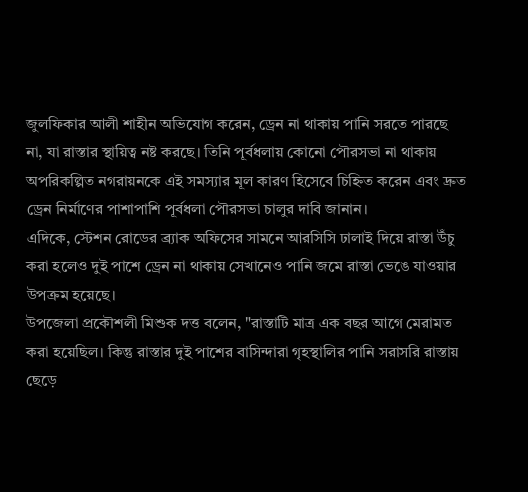জুলফিকার আলী শাহীন অভিযোগ করেন, ড্রেন না থাকায় পানি সরতে পারছে না, যা রাস্তার স্থায়িত্ব নষ্ট করছে। তিনি পূর্বধলায় কোনো পৌরসভা না থাকায় অপরিকল্পিত নগরায়নকে এই সমস্যার মূল কারণ হিসেবে চিহ্নিত করেন এবং দ্রুত ড্রেন নির্মাণের পাশাপাশি পূর্বধলা পৌরসভা চালুর দাবি জানান।
এদিকে, স্টেশন রোডের ব্র্যাক অফিসের সামনে আরসিসি ঢালাই দিয়ে রাস্তা উঁচু করা হলেও দুই পাশে ড্রেন না থাকায় সেখানেও পানি জমে রাস্তা ভেঙে যাওয়ার উপক্রম হয়েছে।
উপজেলা প্রকৌশলী মিশুক দত্ত বলেন, "রাস্তাটি মাত্র এক বছর আগে মেরামত করা হয়েছিল। কিন্তু রাস্তার দুই পাশের বাসিন্দারা গৃহস্থালির পানি সরাসরি রাস্তায় ছেড়ে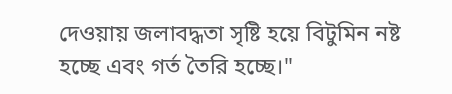দেওয়ায় জলাবদ্ধতা সৃষ্টি হয়ে বিটুমিন নষ্ট হচ্ছে এবং গর্ত তৈরি হচ্ছে।"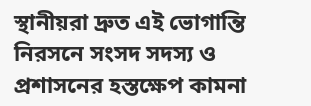স্থানীয়রা দ্রুত এই ভোগান্তি নিরসনে সংসদ সদস্য ও প্রশাসনের হস্তক্ষেপ কামনা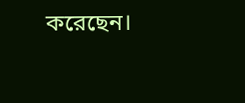করেছেন।